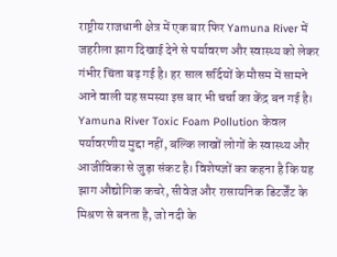राष्ट्रीय राजधानी क्षेत्र में एक बार फिर Yamuna River में जहरीला झाग दिखाई देने से पर्यावरण और स्वास्थ्य को लेकर गंभीर चिंता बढ़ गई है। हर साल सर्दियों के मौसम में सामने आने वाली यह समस्या इस बार भी चर्चा का केंद्र बन गई है।
Yamuna River Toxic Foam Pollution केवल पर्यावरणीय मुद्दा नहीं, बल्कि लाखों लोगों के स्वास्थ्य और आजीविका से जुड़ा संकट है। विशेषज्ञों का कहना है कि यह झाग औद्योगिक कचरे, सीवेज और रासायनिक डिटर्जेंट के मिश्रण से बनता है, जो नदी के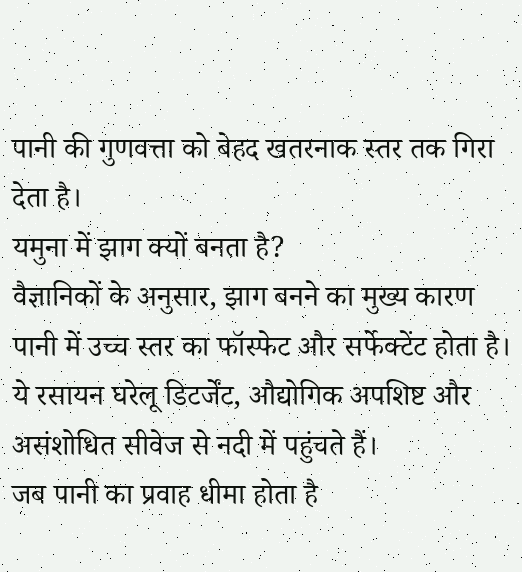पानी की गुणवत्ता को बेहद खतरनाक स्तर तक गिरा देता है।
यमुना में झाग क्यों बनता है?
वैज्ञानिकों के अनुसार, झाग बनने का मुख्य कारण पानी में उच्च स्तर का फॉस्फेट और सर्फेक्टेंट होता है। ये रसायन घरेलू डिटर्जेंट, औद्योगिक अपशिष्ट और असंशोधित सीवेज से नदी में पहुंचते हैं।
जब पानी का प्रवाह धीमा होता है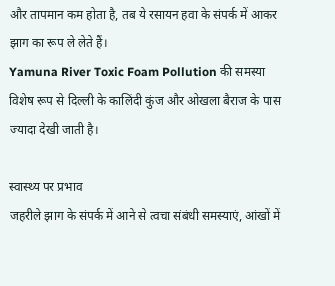और तापमान कम होता है, तब ये रसायन हवा के संपर्क में आकर झाग का रूप ले लेते हैं।
Yamuna River Toxic Foam Pollution की समस्या विशेष रूप से दिल्ली के कालिंदी कुंज और ओखला बैराज के पास ज्यादा देखी जाती है।

स्वास्थ्य पर प्रभाव
जहरीले झाग के संपर्क में आने से त्वचा संबंधी समस्याएं, आंखों में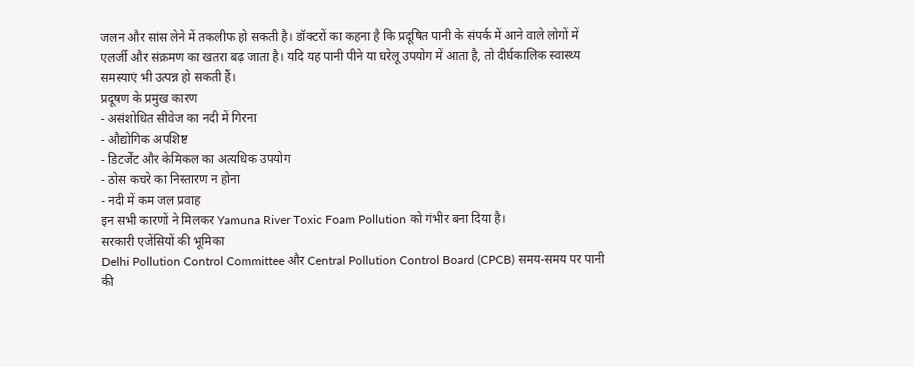जलन और सांस लेने में तकलीफ हो सकती है। डॉक्टरों का कहना है कि प्रदूषित पानी के संपर्क में आने वाले लोगों में एलर्जी और संक्रमण का खतरा बढ़ जाता है। यदि यह पानी पीने या घरेलू उपयोग में आता है, तो दीर्घकालिक स्वास्थ्य समस्याएं भी उत्पन्न हो सकती हैं।
प्रदूषण के प्रमुख कारण
- असंशोधित सीवेज का नदी में गिरना
- औद्योगिक अपशिष्ट
- डिटर्जेंट और केमिकल का अत्यधिक उपयोग
- ठोस कचरे का निस्तारण न होना
- नदी में कम जल प्रवाह
इन सभी कारणों ने मिलकर Yamuna River Toxic Foam Pollution को गंभीर बना दिया है।
सरकारी एजेंसियों की भूमिका
Delhi Pollution Control Committee और Central Pollution Control Board (CPCB) समय-समय पर पानी की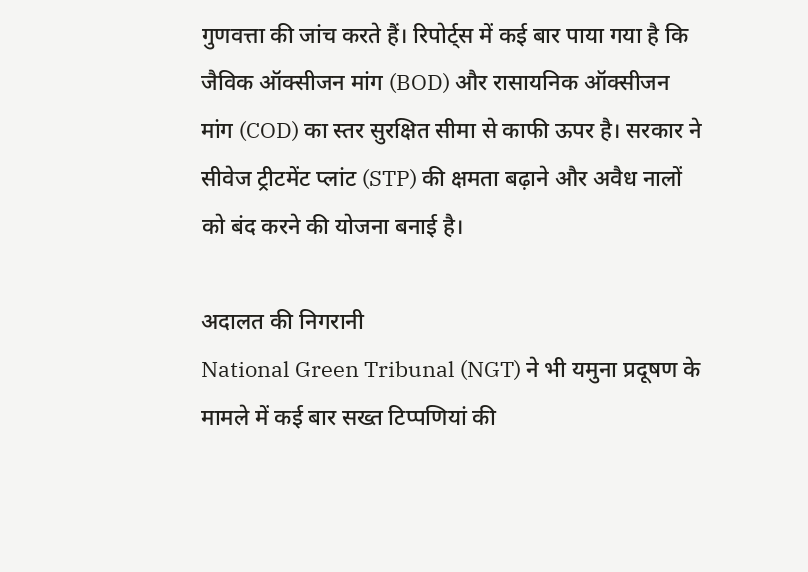गुणवत्ता की जांच करते हैं। रिपोर्ट्स में कई बार पाया गया है कि जैविक ऑक्सीजन मांग (BOD) और रासायनिक ऑक्सीजन मांग (COD) का स्तर सुरक्षित सीमा से काफी ऊपर है। सरकार ने सीवेज ट्रीटमेंट प्लांट (STP) की क्षमता बढ़ाने और अवैध नालों को बंद करने की योजना बनाई है।

अदालत की निगरानी
National Green Tribunal (NGT) ने भी यमुना प्रदूषण के मामले में कई बार सख्त टिप्पणियां की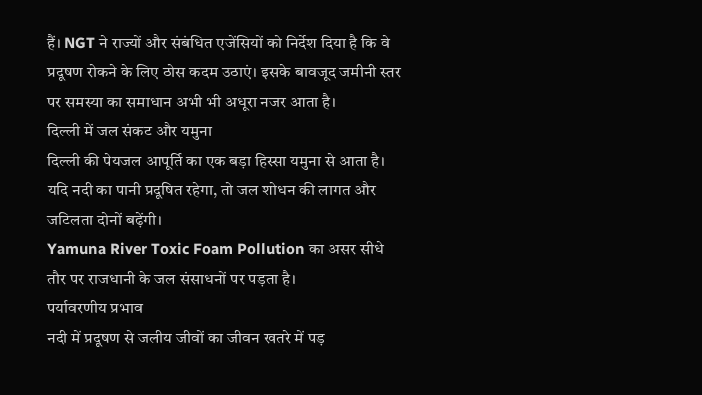हैं। NGT ने राज्यों और संबंधित एजेंसियों को निर्देश दिया है कि वे प्रदूषण रोकने के लिए ठोस कदम उठाएं। इसके बावजूद जमीनी स्तर पर समस्या का समाधान अभी भी अधूरा नजर आता है।
दिल्ली में जल संकट और यमुना
दिल्ली की पेयजल आपूर्ति का एक बड़ा हिस्सा यमुना से आता है।
यदि नदी का पानी प्रदूषित रहेगा, तो जल शोधन की लागत और जटिलता दोनों बढ़ेंगी।
Yamuna River Toxic Foam Pollution का असर सीधे तौर पर राजधानी के जल संसाधनों पर पड़ता है।
पर्यावरणीय प्रभाव
नदी में प्रदूषण से जलीय जीवों का जीवन खतरे में पड़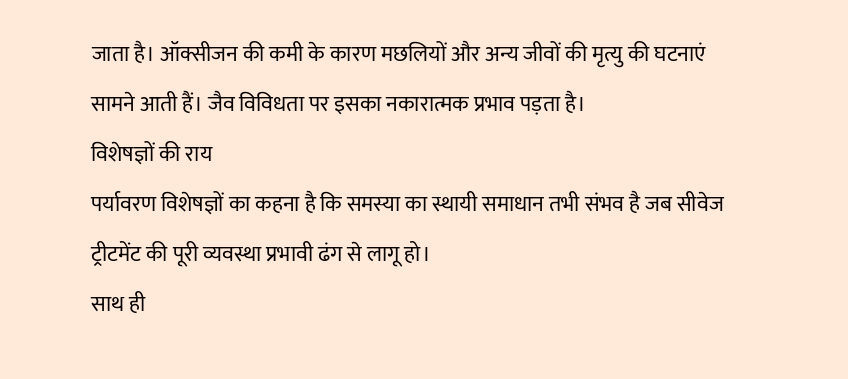जाता है। ऑक्सीजन की कमी के कारण मछलियों और अन्य जीवों की मृत्यु की घटनाएं सामने आती हैं। जैव विविधता पर इसका नकारात्मक प्रभाव पड़ता है।
विशेषज्ञों की राय
पर्यावरण विशेषज्ञों का कहना है कि समस्या का स्थायी समाधान तभी संभव है जब सीवेज ट्रीटमेंट की पूरी व्यवस्था प्रभावी ढंग से लागू हो।
साथ ही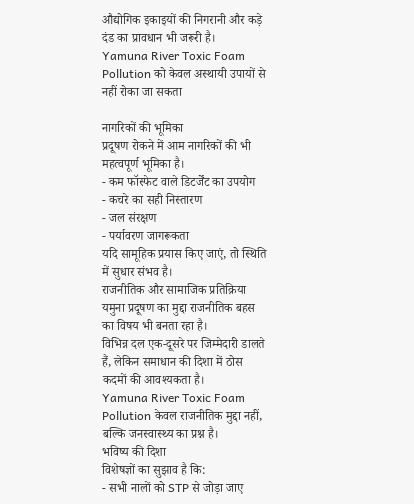औद्योगिक इकाइयों की निगरानी और कड़े दंड का प्रावधान भी जरूरी है।
Yamuna River Toxic Foam Pollution को केवल अस्थायी उपायों से नहीं रोका जा सकता

नागरिकों की भूमिका
प्रदूषण रोकने में आम नागरिकों की भी महत्वपूर्ण भूमिका है।
- कम फॉस्फेट वाले डिटर्जेंट का उपयोग
- कचरे का सही निस्तारण
- जल संरक्षण
- पर्यावरण जागरूकता
यदि सामूहिक प्रयास किए जाएं, तो स्थिति में सुधार संभव है।
राजनीतिक और सामाजिक प्रतिक्रिया
यमुना प्रदूषण का मुद्दा राजनीतिक बहस का विषय भी बनता रहा है।
विभिन्न दल एक-दूसरे पर जिम्मेदारी डालते हैं, लेकिन समाधान की दिशा में ठोस कदमों की आवश्यकता है।
Yamuna River Toxic Foam Pollution केवल राजनीतिक मुद्दा नहीं, बल्कि जनस्वास्थ्य का प्रश्न है।
भविष्य की दिशा
विशेषज्ञों का सुझाव है कि:
- सभी नालों को STP से जोड़ा जाए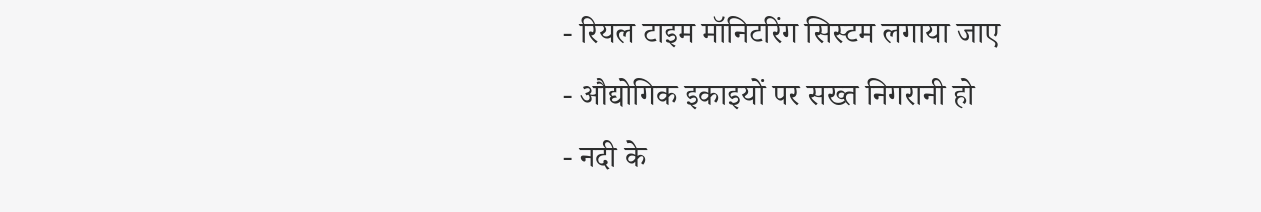- रियल टाइम मॉनिटरिंग सिस्टम लगाया जाए
- औद्योगिक इकाइयों पर सख्त निगरानी हो
- नदी के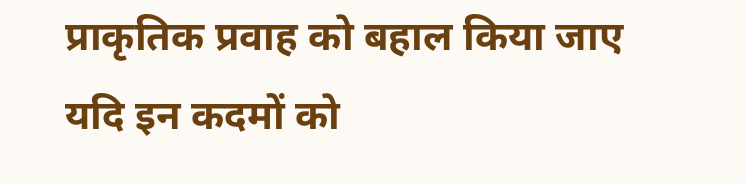प्राकृतिक प्रवाह को बहाल किया जाए
यदि इन कदमों को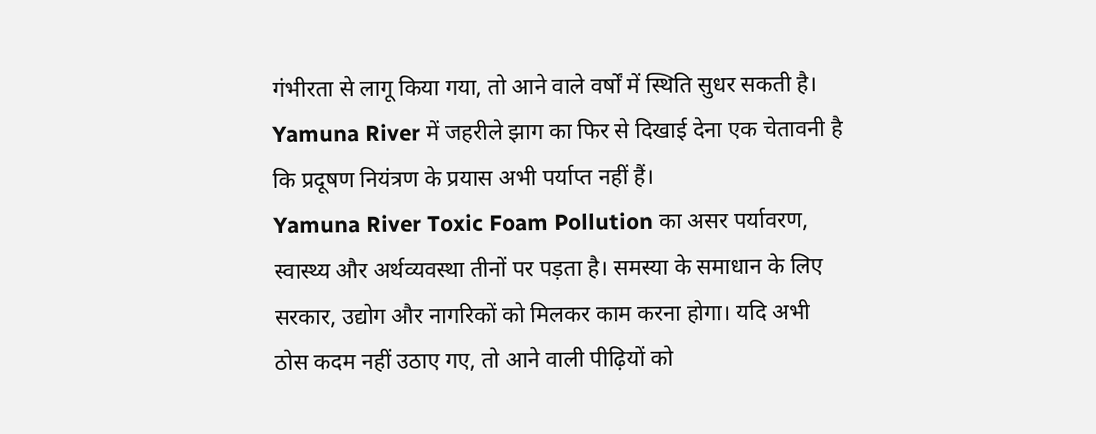गंभीरता से लागू किया गया, तो आने वाले वर्षों में स्थिति सुधर सकती है। Yamuna River में जहरीले झाग का फिर से दिखाई देना एक चेतावनी है कि प्रदूषण नियंत्रण के प्रयास अभी पर्याप्त नहीं हैं।
Yamuna River Toxic Foam Pollution का असर पर्यावरण, स्वास्थ्य और अर्थव्यवस्था तीनों पर पड़ता है। समस्या के समाधान के लिए सरकार, उद्योग और नागरिकों को मिलकर काम करना होगा। यदि अभी ठोस कदम नहीं उठाए गए, तो आने वाली पीढ़ियों को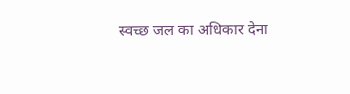स्वच्छ जल का अधिकार देना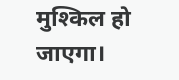मुश्किल हो जाएगा।